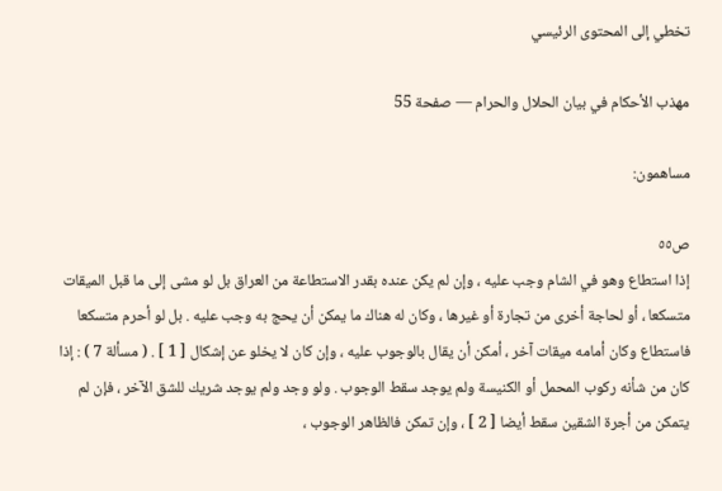تخطي إلى المحتوى الرئيسي

مهذب الأحكام في بيان الحلال والحرام — صفحة 55

مساهمون:

ص٥٥
إذا استطاع وهو في الشام وجب عليه ، وإن لم يكن عنده بقدر الاستطاعة من العراق بل لو مشى إلى ما قبل الميقات متسكعا ، أو لحاجة أخرى من تجارة أو غيرها ، وكان له هناك ما يمكن أن يحج به وجب عليه . بل لو أحرم متسكعا فاستطاع وكان أمامه ميقات آخر ، أمكن أن يقال بالوجوب عليه ، وإن كان لا يخلو عن إشكال [ 1 ] . ( مسألة 7 ) : إذا كان من شأنه ركوب المحمل أو الكنيسة ولم يوجد سقط الوجوب . ولو وجد ولم يوجد شريك للشق الآخر ، فإن لم يتمكن من أجرة الشقين سقط أيضا [ 2 ] ، وإن تمكن فالظاهر الوجوب ،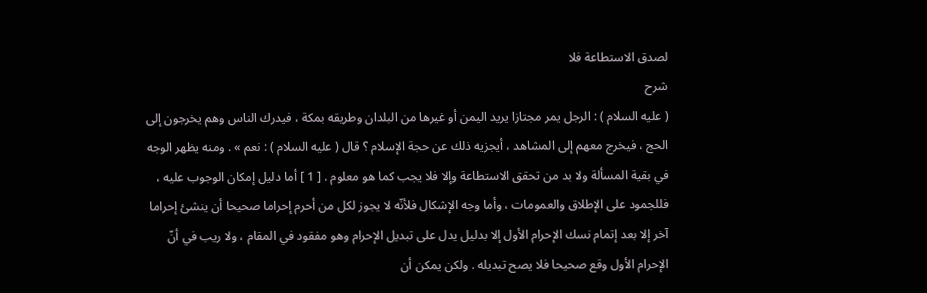لصدق الاستطاعة فلا
شرح
( عليه السلام ) : الرجل يمر مجتازا يريد اليمن أو غيرها من البلدان وطريقه بمكة ، فيدرك الناس وهم يخرجون إلى الحج ، فيخرج معهم إلى المشاهد ، أيجزيه ذلك عن حجة الإسلام ؟ قال ( عليه السلام ) : نعم » . ومنه يظهر الوجه في بقية المسألة ولا بد من تحقق الاستطاعة وإلا فلا يجب كما هو معلوم . [ 1 ] أما دليل إمكان الوجوب عليه ، فللجمود على الإطلاق والعمومات ، وأما وجه الإشكال فلأنّه لا يجوز لكل من أحرم إحراما صحيحا أن ينشئ إحراما آخر إلا بعد إتمام نسك الإحرام الأول إلا بدليل يدل على تبديل الإحرام وهو مفقود في المقام ، ولا ريب في أنّ الإحرام الأول وقع صحيحا فلا يصح تبديله . ولكن يمكن أن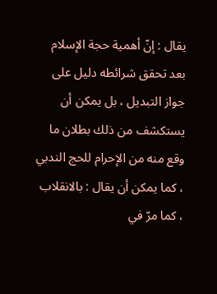يقال : إنّ أهمية حجة الإسلام بعد تحقق شرائطه دليل على جواز التبديل ، بل يمكن أن يستكشف من ذلك بطلان ما وقع منه من الإحرام للحج الندبي ، كما يمكن أن يقال : بالانقلاب ، كما مرّ في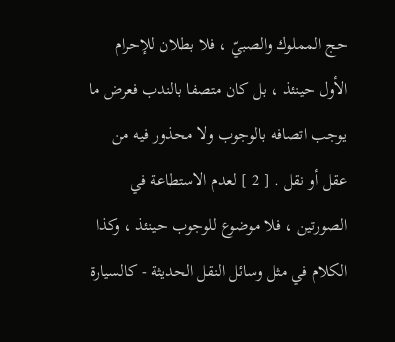حج المملوك والصبيّ ، فلا بطلان للإحرام الأول حينئذ ، بل كان متصفا بالندب فعرض ما يوجب اتصافه بالوجوب ولا محذور فيه من عقل أو نقل . [ 2 ] لعدم الاستطاعة في الصورتين ، فلا موضوع للوجوب حينئذ ، وكذا الكلام في مثل وسائل النقل الحديثة - كالسيارة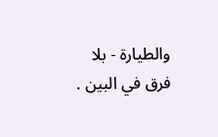والطيارة - بلا فرق في البين .